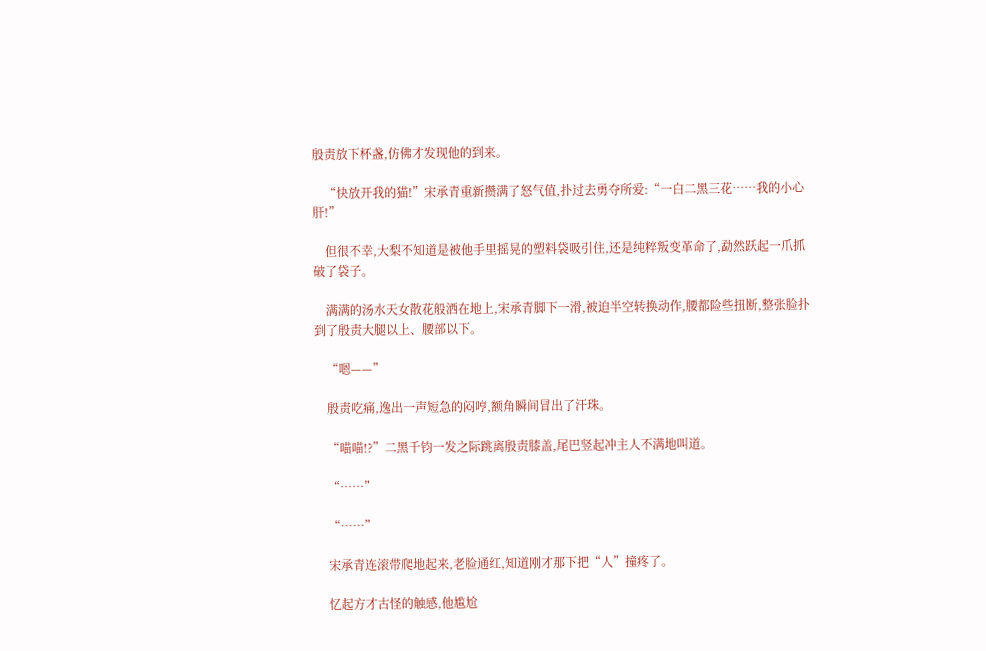殷责放下杯盏,仿佛才发现他的到来。

    “快放开我的猫!”宋承青重新攒满了怒气值,扑过去勇夺所爱:“一白二黑三花……我的小心肝!”

    但很不幸,大梨不知道是被他手里摇晃的塑料袋吸引住,还是纯粹叛变革命了,勐然跃起一爪抓破了袋子。

    满满的汤水天女散花般洒在地上,宋承青脚下一滑,被迫半空转换动作,腰都险些扭断,整张脸扑到了殷责大腿以上、腰部以下。

    “嗯——”

    殷责吃痛,逸出一声短急的闷哼,额角瞬间冒出了汗珠。

    “喵喵!?”二黑千钧一发之际跳离殷责膝盖,尾巴竖起冲主人不满地叫道。

    “……”

    “……”

    宋承青连滚带爬地起来,老脸通红,知道刚才那下把“人”撞疼了。

    忆起方才古怪的触感,他尴尬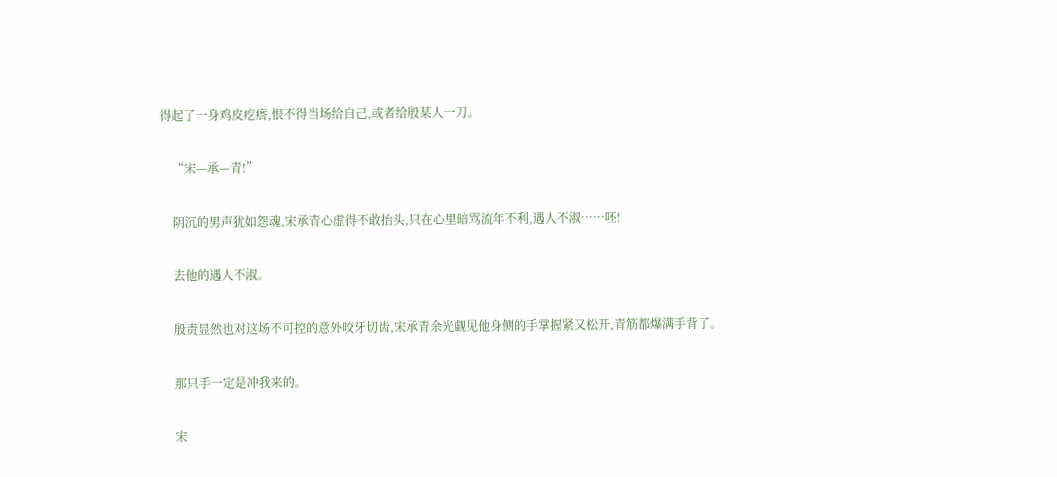得起了一身鸡皮疙瘩,恨不得当场给自己,或者给殷某人一刀。

    “宋—承—青!”

    阴沉的男声犹如怨魂,宋承青心虚得不敢抬头,只在心里暗骂流年不利,遇人不淑……呸!

    去他的遇人不淑。

    殷责显然也对这场不可控的意外咬牙切齿,宋承青余光觑见他身侧的手掌握紧又松开,青筋都爆满手背了。

    那只手一定是冲我来的。

    宋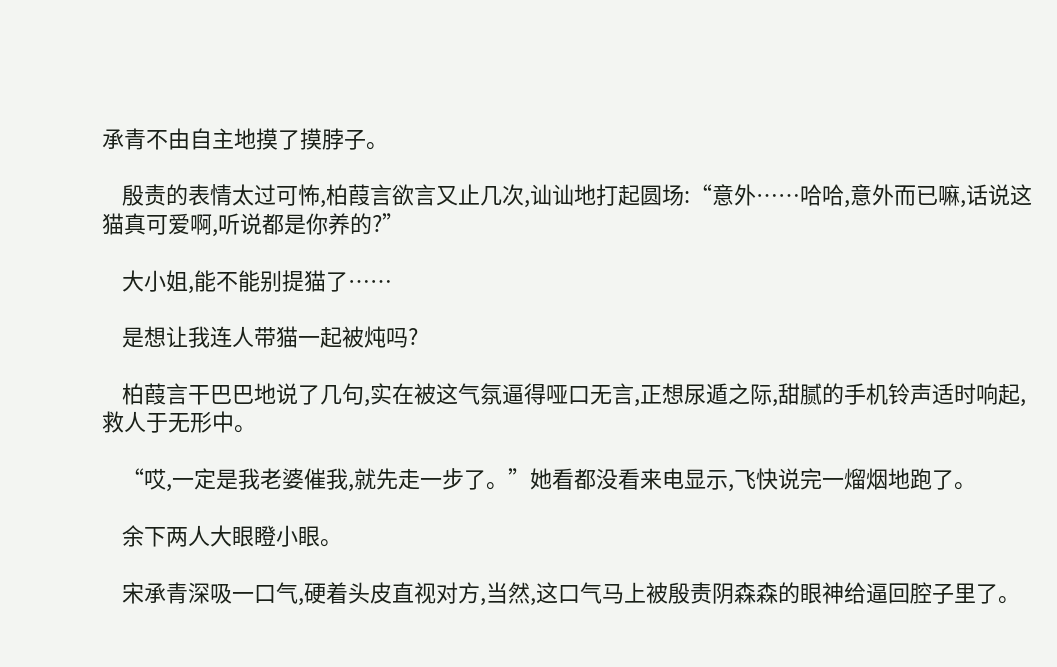承青不由自主地摸了摸脖子。

    殷责的表情太过可怖,柏葭言欲言又止几次,讪讪地打起圆场:“意外……哈哈,意外而已嘛,话说这猫真可爱啊,听说都是你养的?”

    大小姐,能不能别提猫了……

    是想让我连人带猫一起被炖吗?

    柏葭言干巴巴地说了几句,实在被这气氛逼得哑口无言,正想尿遁之际,甜腻的手机铃声适时响起,救人于无形中。

    “哎,一定是我老婆催我,就先走一步了。”她看都没看来电显示,飞快说完一熘烟地跑了。

    余下两人大眼瞪小眼。

    宋承青深吸一口气,硬着头皮直视对方,当然,这口气马上被殷责阴森森的眼神给逼回腔子里了。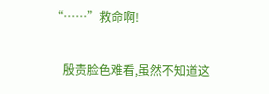“……”救命啊!

    殷责脸色难看,虽然不知道这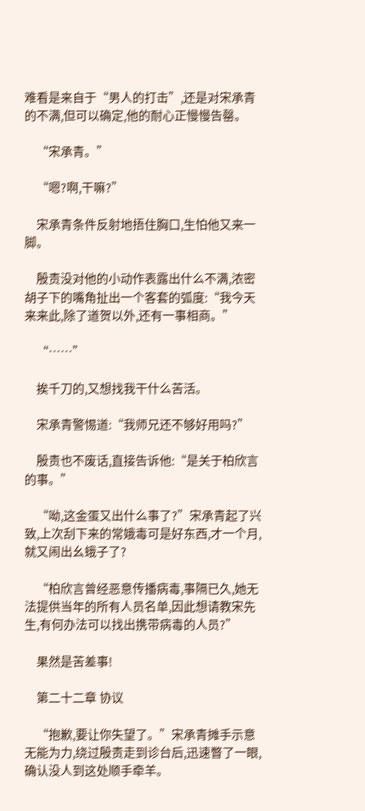难看是来自于“男人的打击”,还是对宋承青的不满,但可以确定,他的耐心正慢慢告罄。

    “宋承青。”

    “嗯?啊,干嘛?”

    宋承青条件反射地捂住胸口,生怕他又来一脚。

    殷责没对他的小动作表露出什么不满,浓密胡子下的嘴角扯出一个客套的弧度:“我今天来来此,除了道贺以外,还有一事相商。”

    “……”

    挨千刀的,又想找我干什么苦活。

    宋承青警惕道:“我师兄还不够好用吗?”

    殷责也不废话,直接告诉他:“是关于柏欣言的事。”

    “呦,这金蛋又出什么事了?”宋承青起了兴致,上次刮下来的常娥毒可是好东西,才一个月,就又闹出幺蛾子了?

    “柏欣言曾经恶意传播病毒,事隔已久,她无法提供当年的所有人员名单,因此想请教宋先生,有何办法可以找出携带病毒的人员?”

    果然是苦差事!

    第二十二章 协议

    “抱歉,要让你失望了。”宋承青摊手示意无能为力,绕过殷责走到诊台后,迅速瞥了一眼,确认没人到这处顺手牵羊。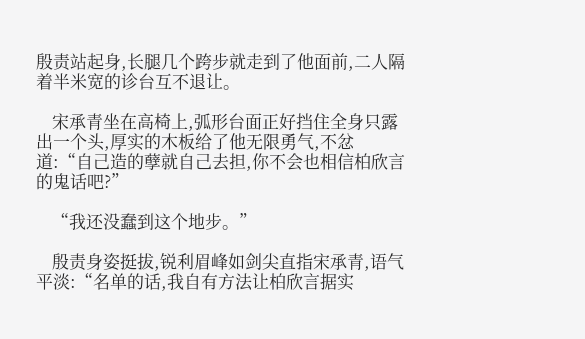殷责站起身,长腿几个跨步就走到了他面前,二人隔着半米宽的诊台互不退让。

    宋承青坐在高椅上,弧形台面正好挡住全身只露出一个头,厚实的木板给了他无限勇气,不忿道:“自己造的孽就自己去担,你不会也相信柏欣言的鬼话吧?”

    “我还没蠢到这个地步。”

    殷责身姿挺拔,锐利眉峰如剑尖直指宋承青,语气平淡:“名单的话,我自有方法让柏欣言据实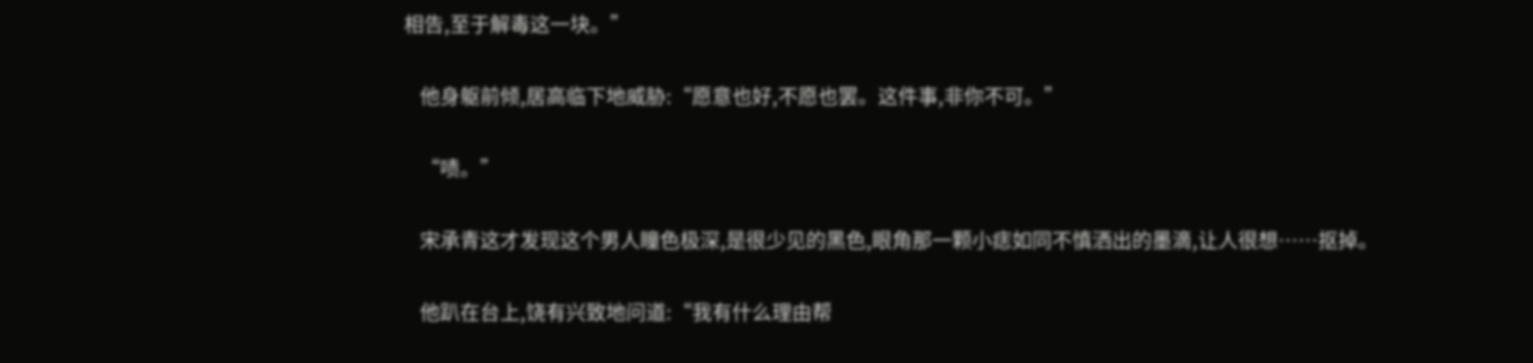相告,至于解毒这一块。”

    他身躯前倾,居高临下地威胁:“愿意也好,不愿也罢。这件事,非你不可。”

    “啧。”

    宋承青这才发现这个男人瞳色极深,是很少见的黑色,眼角那一颗小痣如同不慎洒出的墨滴,让人很想……抠掉。

    他趴在台上,饶有兴致地问道:“我有什么理由帮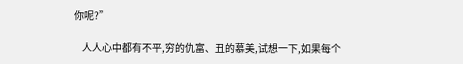你呢?”

    人人心中都有不平,穷的仇富、丑的慕美,试想一下,如果每个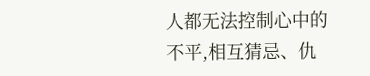人都无法控制心中的不平,相互猜忌、仇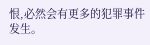恨,必然会有更多的犯罪事件发生。